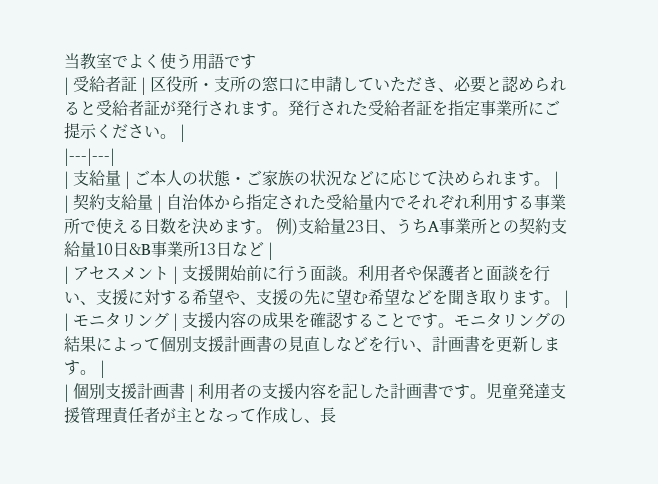当教室でよく使う用語です
| 受給者証 | 区役所・支所の窓口に申請していただき、必要と認められると受給者証が発行されます。発行された受給者証を指定事業所にご提示ください。 |
|---|---|
| 支給量 | ご本人の状態・ご家族の状況などに応じて決められます。 |
| 契約支給量 | 自治体から指定された受給量内でそれぞれ利用する事業所で使える日数を決めます。 例)支給量23日、うちA事業所との契約支給量10日&B事業所13日など |
| アセスメント | 支援開始前に行う面談。利用者や保護者と面談を行い、支援に対する希望や、支援の先に望む希望などを聞き取ります。 |
| モニタリング | 支援内容の成果を確認することです。モニタリングの結果によって個別支援計画書の見直しなどを行い、計画書を更新します。 |
| 個別支援計画書 | 利用者の支援内容を記した計画書です。児童発達支援管理責任者が主となって作成し、長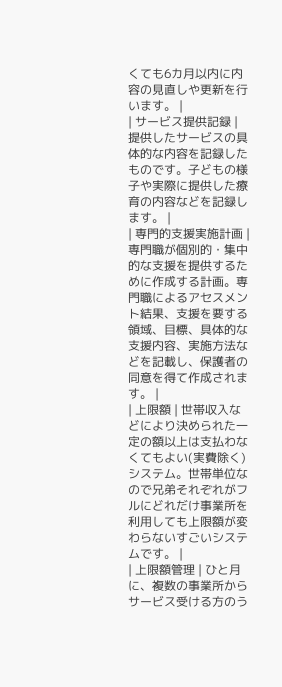くても6カ月以内に内容の見直しや更新を行います。 |
| サービス提供記録 | 提供したサービスの具体的な内容を記録したものです。子どもの様子や実際に提供した療育の内容などを記録します。 |
| 専門的支援実施計画 | 専門職が個別的・集中的な支援を提供するために作成する計画。専門職によるアセスメント結果、支援を要する領域、目標、具体的な支援内容、実施方法などを記載し、保護者の同意を得て作成されます。 |
| 上限額 | 世帯収入などにより決められた一定の額以上は支払わなくてもよい(実費除く)システム。世帯単位なので兄弟それぞれがフルにどれだけ事業所を利用しても上限額が変わらないすごいシステムです。 |
| 上限額管理 | ひと月に、複数の事業所からサービス受ける方のう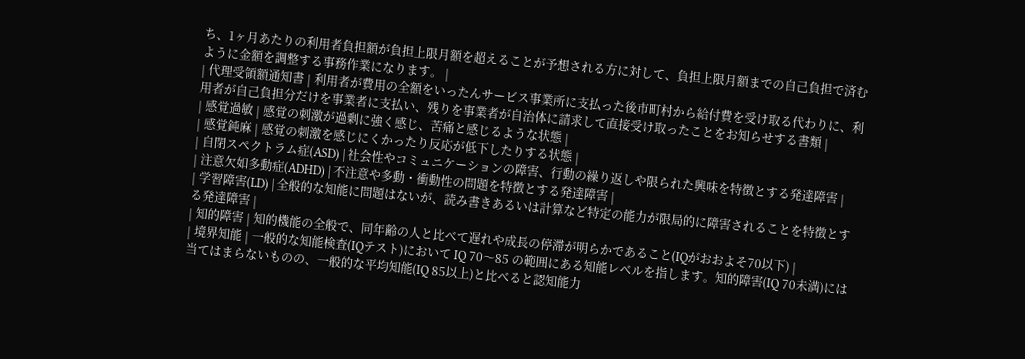ち、1ヶ月あたりの利用者負担額が負担上限月額を超えることが予想される方に対して、負担上限月額までの自己負担で済むように金額を調整する事務作業になります。 |
| 代理受領額通知書 | 利用者が費用の全額をいったんサービス事業所に支払った後市町村から給付費を受け取る代わりに、利用者が自己負担分だけを事業者に支払い、残りを事業者が自治体に請求して直接受け取ったことをお知らせする書類 |
| 感覚過敏 | 感覚の刺激が過剰に強く感じ、苦痛と感じるような状態 |
| 感覚鈍麻 | 感覚の刺激を感じにくかったり反応が低下したりする状態 |
| 自閉スペクトラム症(ASD) | 社会性やコミュニケーションの障害、行動の繰り返しや限られた興味を特徴とする発達障害 |
| 注意欠如多動症(ADHD) | 不注意や多動・衝動性の問題を特徴とする発達障害 |
| 学習障害(LD) | 全般的な知能に問題はないが、読み書きあるいは計算など特定の能力が限局的に障害されることを特徴とする発達障害 |
| 知的障害 | 知的機能の全般で、同年齢の人と比べて遅れや成長の停滞が明らかであること(IQがおおよそ70以下) |
| 境界知能 | 一般的な知能検査(IQテスト)において IQ 70〜85 の範囲にある知能レベルを指します。知的障害(IQ 70未満)には当てはまらないものの、一般的な平均知能(IQ 85以上)と比べると認知能力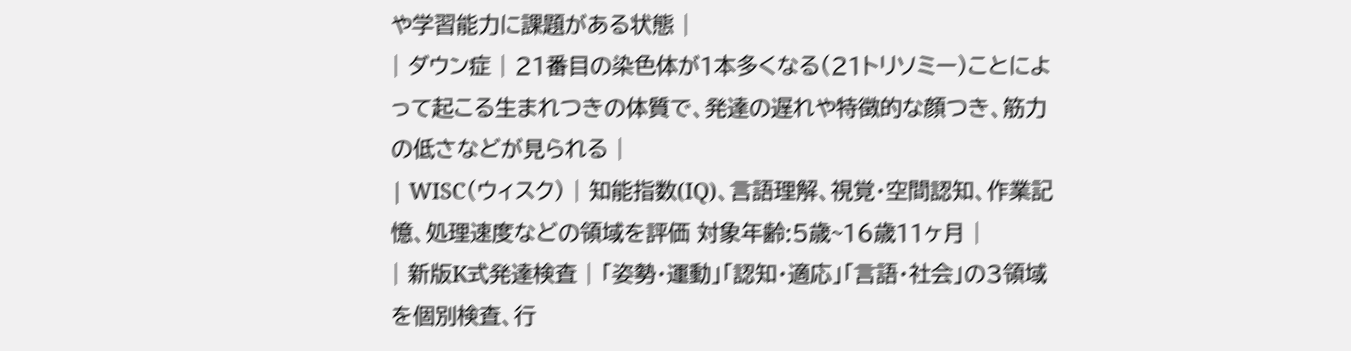や学習能力に課題がある状態 |
| ダウン症 | 21番目の染色体が1本多くなる(21トリソミー)ことによって起こる生まれつきの体質で、発達の遅れや特徴的な顔つき、筋力の低さなどが見られる |
| WISC(ウィスク) | 知能指数(IQ)、言語理解、視覚・空間認知、作業記憶、処理速度などの領域を評価 対象年齢:5歳~16歳11ヶ月 |
| 新版K式発達検査 | 「姿勢・運動」「認知・適応」「言語・社会」の3領域を個別検査、行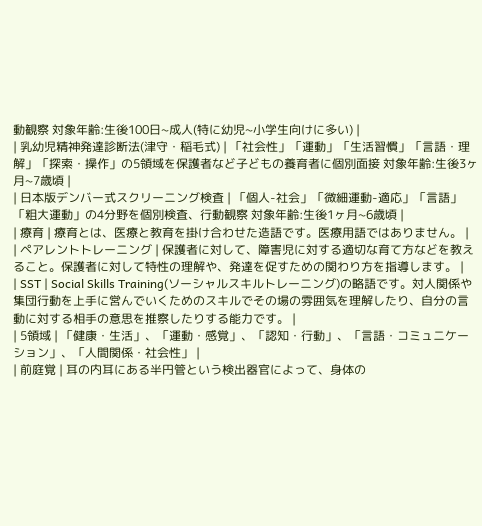動観察 対象年齢:生後100日~成人(特に幼児~小学生向けに多い) |
| 乳幼児精神発達診断法(津守・稲毛式) | 「社会性」「運動」「生活習慣」「言語・理解」「探索・操作」の5領域を保護者など子どもの養育者に個別面接 対象年齢:生後3ヶ月~7歳頃 |
| 日本版デンバー式スクリーニング検査 | 「個人-社会」「微細運動-適応」「言語」「粗大運動」の4分野を個別検査、行動観察 対象年齢:生後1ヶ月~6歳頃 |
| 療育 | 療育とは、医療と教育を掛け合わせた造語です。医療用語ではありません。 |
| ペアレントトレーニング | 保護者に対して、障害児に対する適切な育て方などを教えること。保護者に対して特性の理解や、発達を促すための関わり方を指導します。 |
| SST | Social Skills Training(ソーシャルスキルトレーニング)の略語です。対人関係や集団行動を上手に営んでいくためのスキルでその場の雰囲気を理解したり、自分の言動に対する相手の意思を推察したりする能力です。 |
| 5領域 | 「健康・生活」、「運動・感覚」、「認知・行動」、「言語・コミュニケーション」、「人間関係・社会性」 |
| 前庭覚 | 耳の内耳にある半円管という検出器官によって、身体の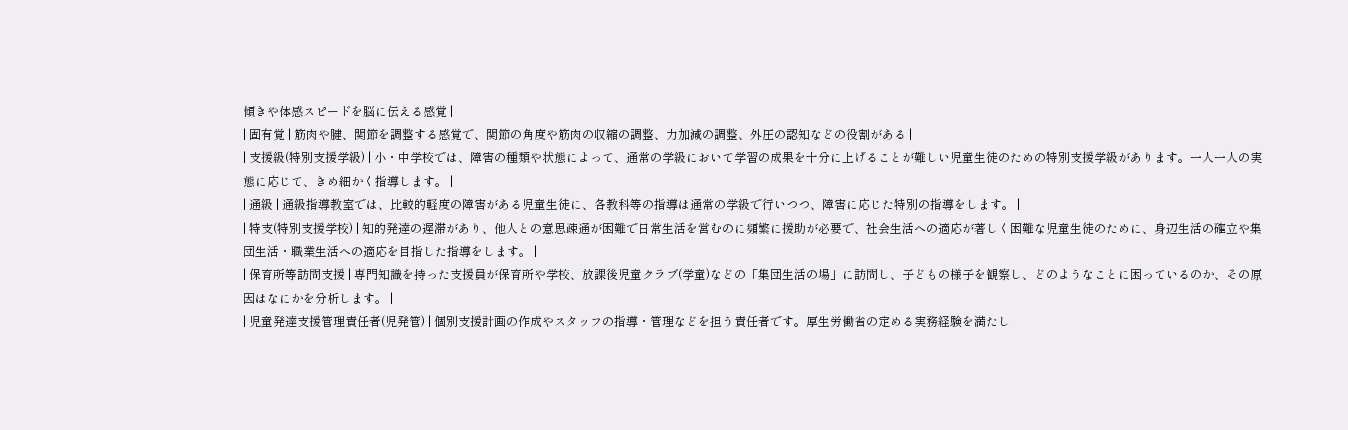傾きや体感スピードを脳に伝える感覚 |
| 固有覚 | 筋肉や腱、関節を調整する感覚で、関節の角度や筋肉の収縮の調整、力加減の調整、外圧の認知などの役割がある |
| 支援級(特別支援学級) | 小・中学校では、障害の種類や状態によって、通常の学級において学習の成果を十分に上げることが難しい児童生徒のための特別支援学級があります。一人一人の実態に応じて、きめ細かく指導します。 |
| 通級 | 通級指導教室では、比較的軽度の障害がある児童生徒に、各教科等の指導は通常の学級で行いつつ、障害に応じた特別の指導をします。 |
| 特支(特別支援学校) | 知的発達の遅滞があり、他人との意思疎通が困難で日常生活を営むのに頻繁に援助が必要で、社会生活への適応が著しく困難な児童生徒のために、身辺生活の確立や集団生活・職業生活への適応を目指した指導をします。 |
| 保育所等訪問支援 | 専門知識を持った支援員が保育所や学校、放課後児童クラブ(学童)などの「集団生活の場」に訪問し、子どもの様子を観察し、どのようなことに困っているのか、その原因はなにかを分析します。 |
| 児童発達支援管理責任者(児発管) | 個別支援計画の作成やスタッフの指導・管理などを担う責任者です。厚生労働省の定める実務経験を満たし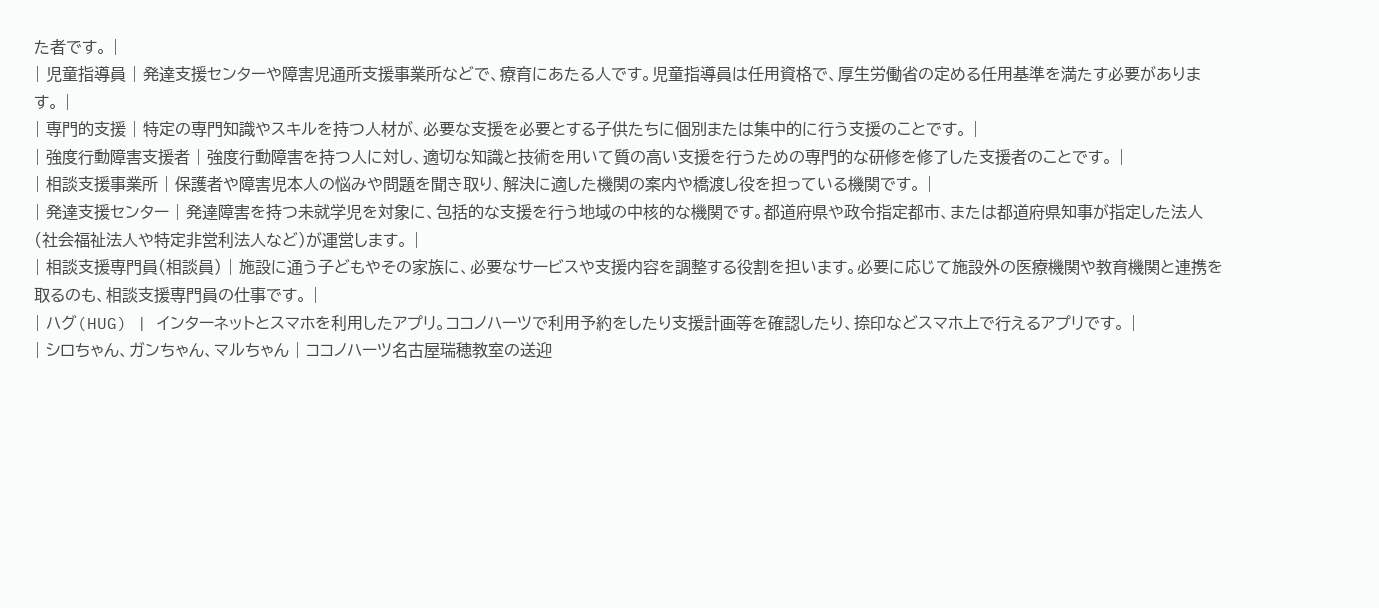た者です。 |
| 児童指導員 | 発達支援センターや障害児通所支援事業所などで、療育にあたる人です。児童指導員は任用資格で、厚生労働省の定める任用基準を満たす必要があります。 |
| 専門的支援 | 特定の専門知識やスキルを持つ人材が、必要な支援を必要とする子供たちに個別または集中的に行う支援のことです。 |
| 強度行動障害支援者 | 強度行動障害を持つ人に対し、適切な知識と技術を用いて質の高い支援を行うための専門的な研修を修了した支援者のことです。 |
| 相談支援事業所 | 保護者や障害児本人の悩みや問題を聞き取り、解決に適した機関の案内や橋渡し役を担っている機関です。 |
| 発達支援センター | 発達障害を持つ未就学児を対象に、包括的な支援を行う地域の中核的な機関です。都道府県や政令指定都市、または都道府県知事が指定した法人(社会福祉法人や特定非営利法人など)が運営します。 |
| 相談支援専門員(相談員) | 施設に通う子どもやその家族に、必要なサービスや支援内容を調整する役割を担います。必要に応じて施設外の医療機関や教育機関と連携を取るのも、相談支援専門員の仕事です。 |
| ハグ(HUG) | インターネットとスマホを利用したアプリ。ココノハーツで利用予約をしたり支援計画等を確認したり、捺印などスマホ上で行えるアプリです。 |
| シロちゃん、ガンちゃん、マルちゃん | ココノハーツ名古屋瑞穂教室の送迎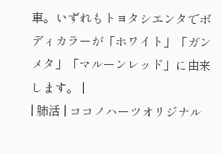車。いずれもトヨタシエンタでボディカラーが「ホワイト」「ガンメタ」「マルーンレッド」に由来します。 |
| 肺活 | ココノハーツオリジナル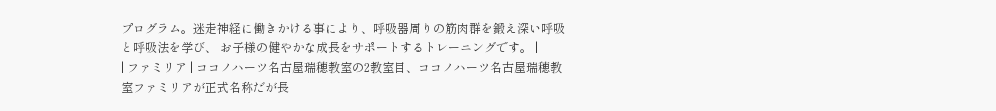プログラム。迷走神経に働きかける事により、呼吸器周りの筋肉群を鍛え深い呼吸と呼吸法を学び、 お子様の健やかな成長をサポートするトレーニングです。 |
| ファミリア | ココノハーツ名古屋瑞穂教室の2教室目、ココノハーツ名古屋瑞穂教室ファミリアが正式名称だが長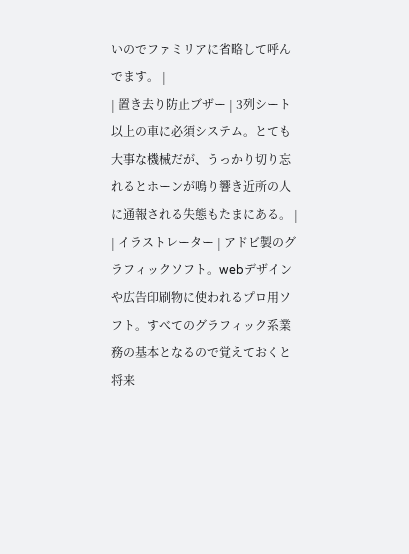いのでファミリアに省略して呼んでます。 |
| 置き去り防止ブザー | 3列シート以上の車に必須システム。とても大事な機械だが、うっかり切り忘れるとホーンが鳴り響き近所の人に通報される失態もたまにある。 |
| イラストレーター | アドビ製のグラフィックソフト。webデザインや広告印刷物に使われるプロ用ソフト。すべてのグラフィック系業務の基本となるので覚えておくと将来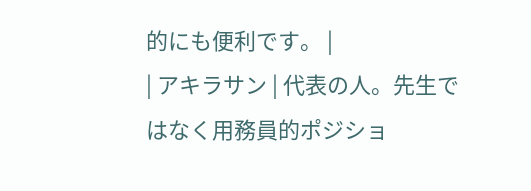的にも便利です。 |
| アキラサン | 代表の人。先生ではなく用務員的ポジショ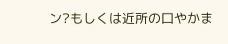ン?もしくは近所の口やかま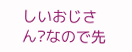しいおじさん?なので先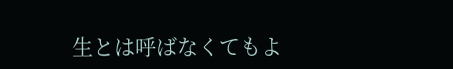生とは呼ばなくてもよ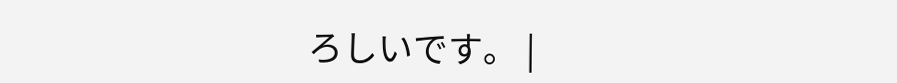ろしいです。 |